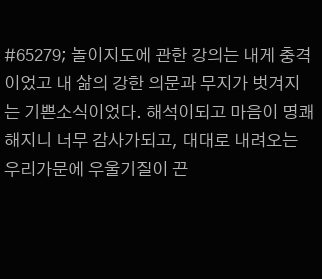#65279; 놀이지도에 관한 강의는 내게 충격이었고 내 삶의 강한 의문과 무지가 벗겨지는 기쁜소식이었다. 해석이되고 마음이 명쾌해지니 너무 감사가되고, 대대로 내려오는 우리가문에 우울기질이 끈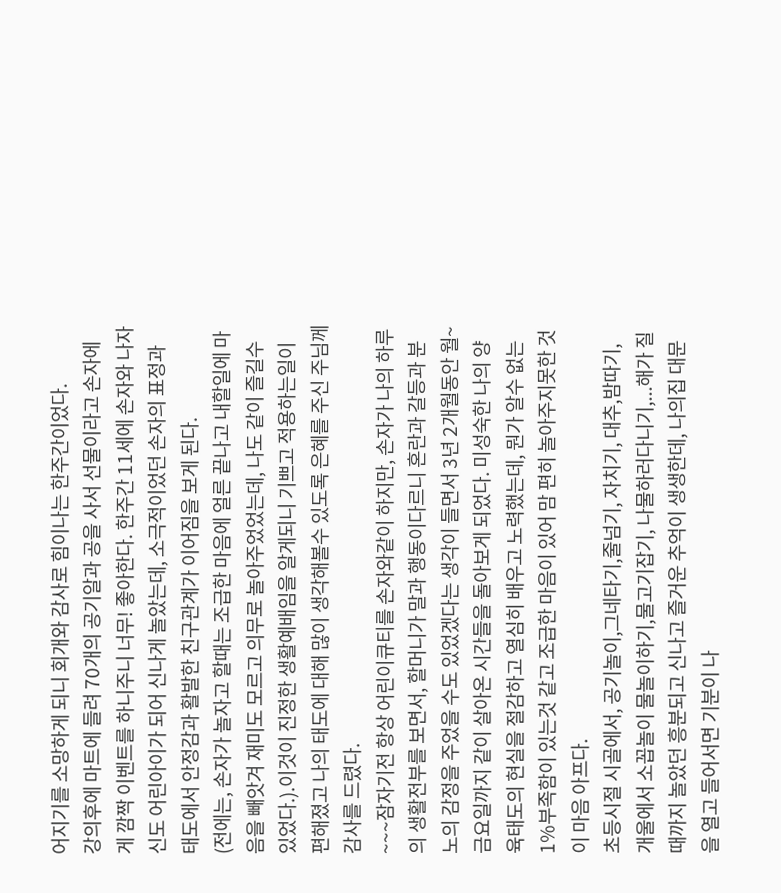어지기를 소망하게 되니 회개와 감사로 힘이나는 한주간이었다.
강의후에 마트에 들려 70개의 공기알과 공을 사서 선물이라고 손자에게 깜짝 이벤트를 하니주니 너무! 좋아한다. 한주간 11세에 손자와 나자신도 어린아이가 되어 신나게 놀았는데, 소극적이었던 손자의 표정과 태도에서 안정감과 활발한 친구관계가 이어짐을 보게 된다.
(전에는, 손자가 놀자고 할때는 조급한 마음에 얼른 끝나고 내할일에 마음을 빼앗겨 재미도 모르고 의무로 놀아주었었는데, 나도 같이 즐길수 있었다.).이것이 진정한 생활예배임을 알게되니 기쁘고 적용하는일이 편해졌고 나의 태도에 대해 많이 생각해볼수 있도록 은혜를 주신 주님께 감사를 드렸다.
~~~잠자기전 항상 어린이큐티를 손자와같이 하지만, 손자가 나의 하루의 생활전부를 보면서, 할머니가 말과 행동이다르니 혼란과 갈등과 분노의 감정을 주었을 수도 있었겠다는 생각이 들면서 3년 2개월동안 월~금요일까지 같이 살아온 시간들을 돌아보게 되었다. 미성숙한 나의 양육태도의 현실을 절감하고 열심히 배우고 노력했는데, 뭔가 알수 없는1%부족함이 있는것 같고 조급한 마음이 있어 맘 편히 놀아주지못한 것이 마음 아프다.
초등시절 시골에서, 공기놀이,그네타기,줄넘기, 자치기, 대추,밤따기, 개울에서 소꼽놀이 물놀이하기,물고기잡기, 나물하러다니기,...해가 질때까지 놀았던 흥분되고 신나고 즐거운 추억이 생생한데, 나의집 대문을 열고 들어서면 기분이 나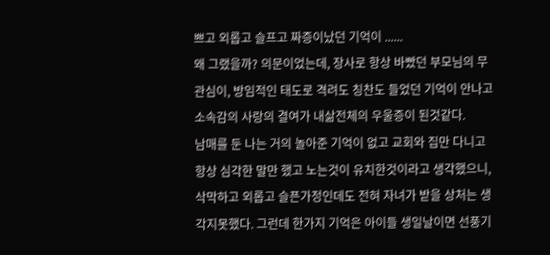쁘고 외롭고 슬프고 짜증이났던 기억이 ......
왜 그랬을까? 의문이었는데, 장사로 항상 바빴던 부모님의 무관심이, 방임적인 태도로 격려도 칭찬도 들었던 기억이 안나고 소속감의 사랑의 결여가 내삶전체의 우울증이 된것같다.
남매를 둔 나는 거의 놀아준 기억이 없고 교회와 집만 다니고 항상 심각한 말만 했고 노는것이 유치한것이라고 생각했으니, 삭막하고 외롭고 슬픈가정인데도 전혀 자녀가 받을 상처는 생각지못했다. 그런데 한가지 기억은 아이들 생일날이면 선풍기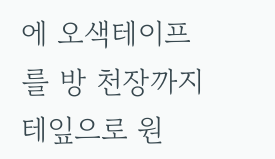에 오색테이프를 방 천장까지 테잎으로 원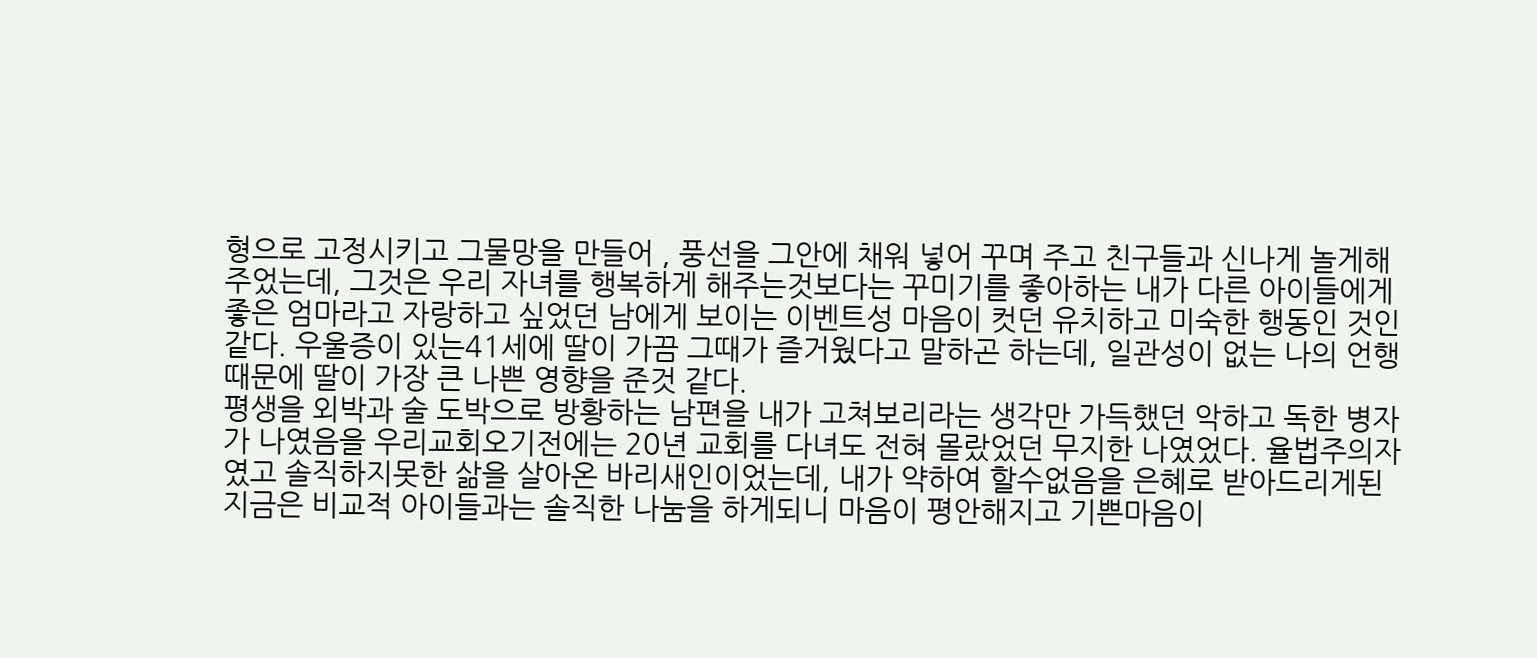형으로 고정시키고 그물망을 만들어 , 풍선을 그안에 채워 넣어 꾸며 주고 친구들과 신나게 놀게해주었는데, 그것은 우리 자녀를 행복하게 해주는것보다는 꾸미기를 좋아하는 내가 다른 아이들에게 좋은 엄마라고 자랑하고 싶었던 남에게 보이는 이벤트성 마음이 컷던 유치하고 미숙한 행동인 것인 같다. 우울증이 있는41세에 딸이 가끔 그때가 즐거웠다고 말하곤 하는데, 일관성이 없는 나의 언행때문에 딸이 가장 큰 나쁜 영향을 준것 같다.
평생을 외박과 술 도박으로 방황하는 남편을 내가 고쳐보리라는 생각만 가득했던 악하고 독한 병자가 나였음을 우리교회오기전에는 20년 교회를 다녀도 전혀 몰랐었던 무지한 나였었다. 율법주의자였고 솔직하지못한 삶을 살아온 바리새인이었는데, 내가 약하여 할수없음을 은혜로 받아드리게된 지금은 비교적 아이들과는 솔직한 나눔을 하게되니 마음이 평안해지고 기쁜마음이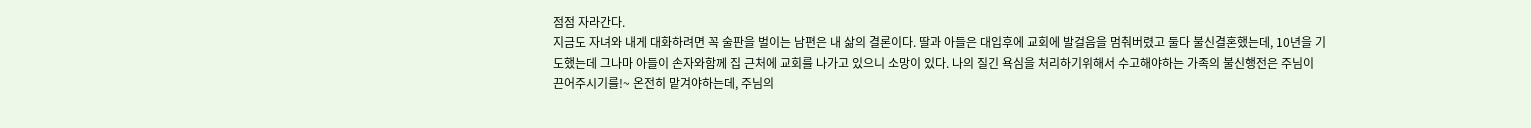점점 자라간다.
지금도 자녀와 내게 대화하려면 꼭 술판을 벌이는 남편은 내 삶의 결론이다. 딸과 아들은 대입후에 교회에 발걸음을 멈춰버렸고 둘다 불신결혼했는데, 10년을 기도했는데 그나마 아들이 손자와함께 집 근처에 교회를 나가고 있으니 소망이 있다. 나의 질긴 욕심을 처리하기위해서 수고해야하는 가족의 불신행전은 주님이 끈어주시기를!~ 온전히 맡겨야하는데, 주님의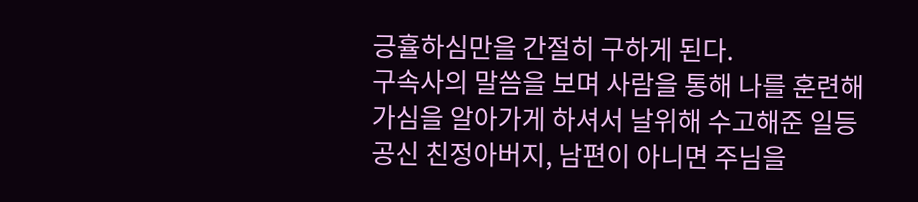긍휼하심만을 간절히 구하게 된다.
구속사의 말씀을 보며 사람을 통해 나를 훈련해가심을 알아가게 하셔서 날위해 수고해준 일등공신 친정아버지, 남편이 아니면 주님을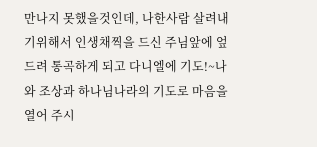만나지 못했을것인데, 나한사람 살려내기위해서 인생채찍을 드신 주님앞에 엎드려 통곡하게 되고 다니엘에 기도!~나와 조상과 하나님나라의 기도로 마음을 열어 주시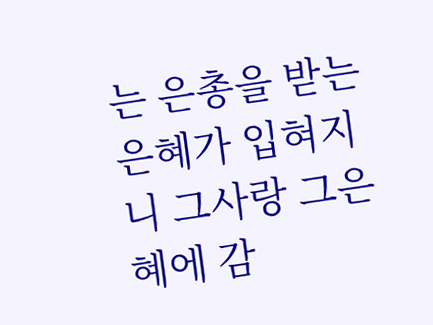는 은총을 받는 은혜가 입혀지니 그사랑 그은혜에 감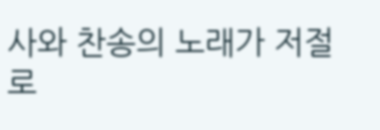사와 찬송의 노래가 저절로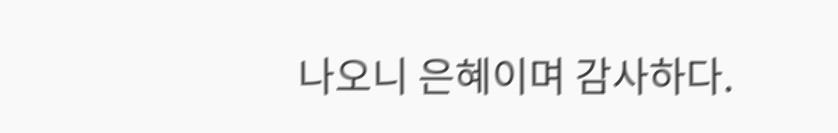나오니 은혜이며 감사하다.